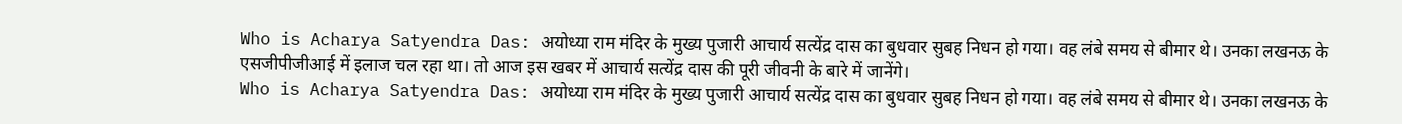Who is Acharya Satyendra Das: अयोध्या राम मंदिर के मुख्य पुजारी आचार्य सत्येंद्र दास का बुधवार सुबह निधन हो गया। वह लंबे समय से बीमार थे। उनका लखनऊ के एसजीपीजीआई में इलाज चल रहा था। तो आज इस खबर में आचार्य सत्येंद्र दास की पूरी जीवनी के बारे में जानेंगे।
Who is Acharya Satyendra Das: अयोध्या राम मंदिर के मुख्य पुजारी आचार्य सत्येंद्र दास का बुधवार सुबह निधन हो गया। वह लंबे समय से बीमार थे। उनका लखनऊ के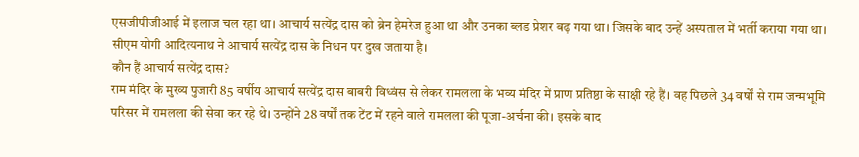एसजीपीजीआई में इलाज चल रहा था। आचार्य सत्येंद्र दास को ब्रेन हेमरेज हुआ था और उनका ब्लड प्रेशर बढ़ गया था। जिसके बाद उन्हें अस्पताल में भर्ती कराया गया था। सीएम योगी आदित्यनाथ ने आचार्य सत्येंद्र दास के निधन पर दुख जताया है।
कौन हैं आचार्य सत्येंद्र दास?
राम मंदिर के मुख्य पुजारी 85 वर्षीय आचार्य सत्येंद्र दास बाबरी विध्वंस से लेकर रामलला के भव्य मंदिर में प्राण प्रतिष्ठा के साक्षी रहे हैं। वह पिछले 34 वर्षों से राम जन्मभूमि परिसर में रामलला की सेवा कर रहे थे। उन्होंने 28 वर्षों तक टेंट में रहने वाले रामलला की पूजा-अर्चना की। इसके बाद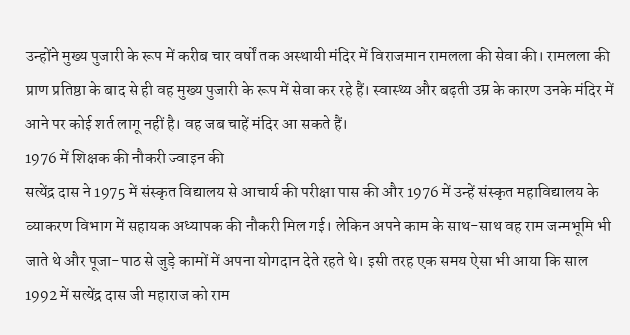उन्होंने मुख्य पुजारी के रूप में करीब चार वर्षों तक अस्थायी मंदिर में विराजमान रामलला की सेवा की। रामलला की प्राण प्रतिष्ठा के बाद से ही वह मुख्य पुजारी के रूप में सेवा कर रहे हैं। स्वास्थ्य और बढ़ती उम्र के कारण उनके मंदिर में आने पर कोई शर्त लागू नहीं है। वह जब चाहें मंदिर आ सकते हैं।
1976 में शिक्षक की नौकरी ज्वाइन की
सत्येंद्र दास ने 1975 में संस्कृत विद्यालय से आचार्य की परीक्षा पास की और 1976 में उन्हें संस्कृत महाविद्यालय के व्याकरण विभाग में सहायक अध्यापक की नौकरी मिल गई। लेकिन अपने काम के साथ-साथ वह राम जन्मभूमि भी जाते थे और पूजा-पाठ से जुड़े कामों में अपना योगदान देते रहते थे। इसी तरह एक समय ऐसा भी आया कि साल 1992 में सत्येंद्र दास जी महाराज को राम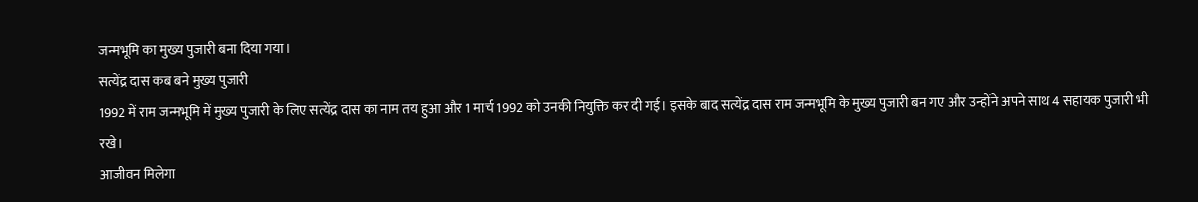जन्मभूमि का मुख्य पुजारी बना दिया गया।
सत्येंद्र दास कब बने मुख्य पुजारी
1992 में राम जन्मभूमि में मुख्य पुजारी के लिए सत्येंद्र दास का नाम तय हुआ और 1 मार्च 1992 को उनकी नियुक्ति कर दी गई। इसके बाद सत्येंद्र दास राम जन्मभूमि के मुख्य पुजारी बन गए और उन्होंने अपने साथ 4 सहायक पुजारी भी रखे।
आजीवन मिलेगा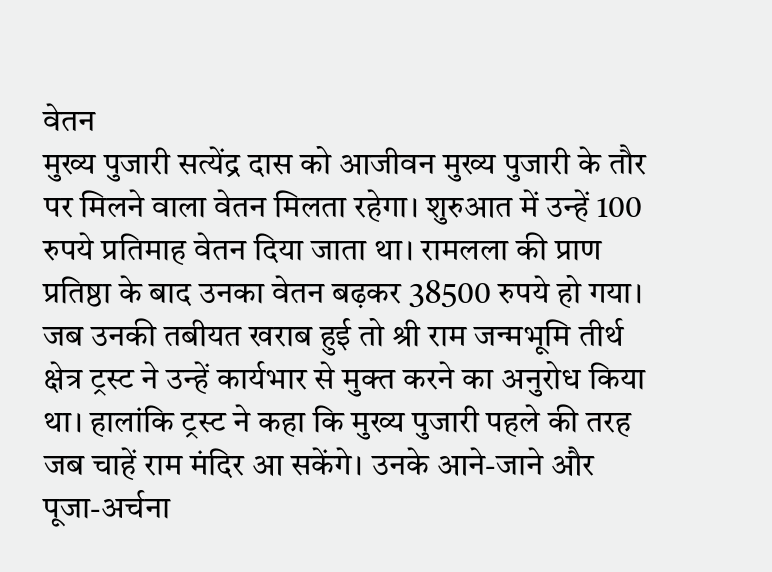वेतन
मुख्य पुजारी सत्येंद्र दास को आजीवन मुख्य पुजारी के तौर पर मिलने वाला वेतन मिलता रहेगा। शुरुआत में उन्हें 100 रुपये प्रतिमाह वेतन दिया जाता था। रामलला की प्राण प्रतिष्ठा के बाद उनका वेतन बढ़कर 38500 रुपये हो गया। जब उनकी तबीयत खराब हुई तो श्री राम जन्मभूमि तीर्थ क्षेत्र ट्रस्ट ने उन्हें कार्यभार से मुक्त करने का अनुरोध किया था। हालांकि ट्रस्ट ने कहा कि मुख्य पुजारी पहले की तरह जब चाहें राम मंदिर आ सकेंगे। उनके आने-जाने और पूजा-अर्चना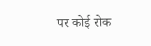पर कोई रोक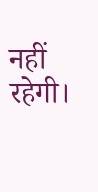नहीं रहेगी।